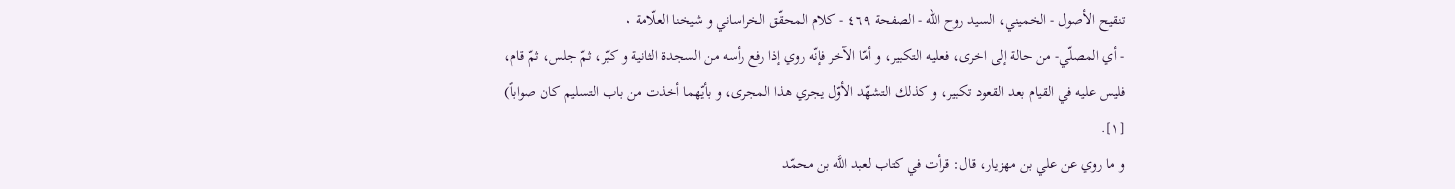تنقيح الأصول - الخميني، السيد روح الله - الصفحة ٤٦٩ - كلام المحقّق الخراساني و شيخنا العلّامة ٠
- أي المصلّي- من حالة إلى اخرى، فعليه التكبير، و أمّا الآخر فإنّه روي إذا رفع رأسه من السجدة الثانية و كبّر، ثمّ جلس، ثمّ قام، فليس عليه في القيام بعد القعود تكبير، و كذلك التشهّد الأوّل يجري هذا المجرى، و بأيّهما أخذت من باب التسليم كان صواباً)
[١].
و ما روي عن علي بن مهزيار، قال: قرأت في كتاب لعبد اللَّه بن محمّد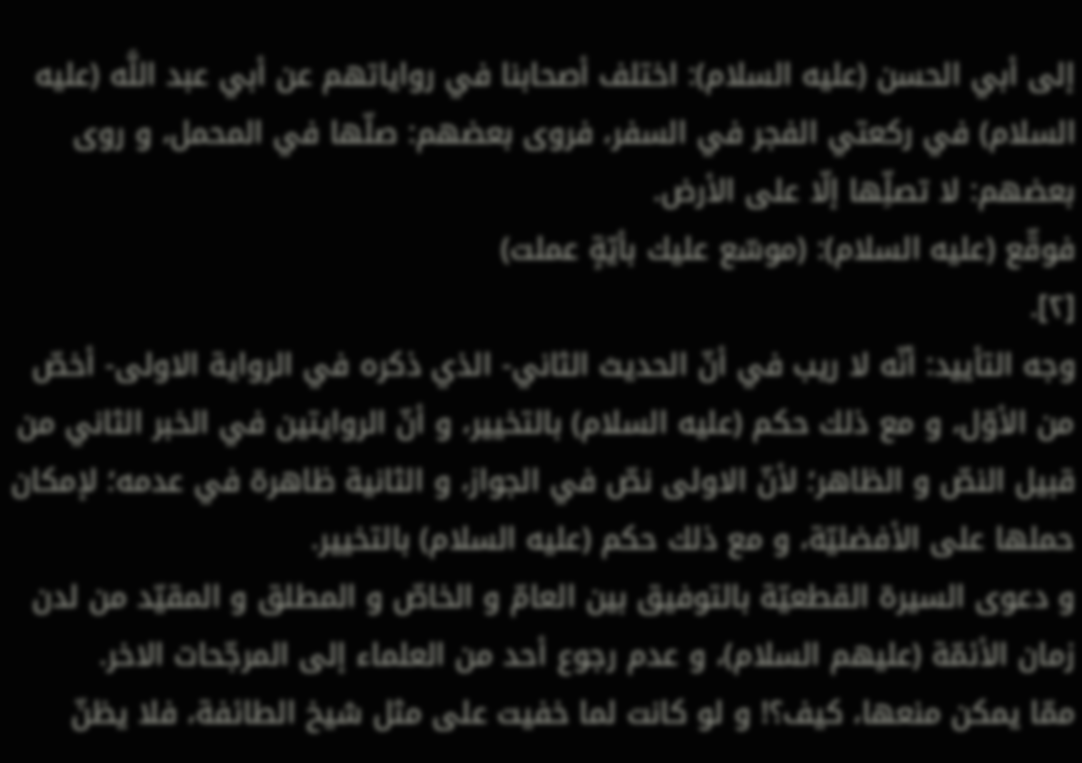إلى أبي الحسن (عليه السلام): اختلف أصحابنا في رواياتهم عن أبي عبد اللَّه (عليه السلام) في ركعتي الفجر في السفر، فروى بعضهم: صلّها في المحمل، و روى بعضهم: لا تصلِّها إلّا على الأرض.
فوقّع (عليه السلام): (موسّع عليك بأيّةٍ عملت)
[٢].
وجه التأييد: أنّه لا ريب في أنّ الحديث الثاني- الذي ذكره في الرواية الاولى- أخصّ من الأوّل، و مع ذلك حكم (عليه السلام) بالتخيير، و أنّ الروايتين في الخبر الثاني من قبيل النصّ و الظاهر؛ لأنّ الاولى نصّ في الجواز، و الثانية ظاهرة في عدمه؛ لإمكان حملها على الأفضليّة، و مع ذلك حكم (عليه السلام) بالتخيير.
و دعوى السيرة القطعيّة بالتوفيق بين العامّ و الخاصّ و المطلق و المقيّد من لدن زمان الأئمّة (عليهم السلام)، و عدم رجوع أحد من العلماء إلى المرجّحات الاخر.
ممّا يمكن منعها، كيف؟! و لو كانت لما خفيت على مثل شيخ الطائفة، فلا يظنّ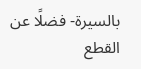بالسيرة- فضلًا عن القطع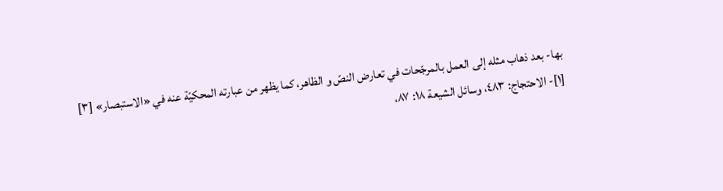بها- بعد ذهاب مثله إلى العمل بالمرجّحات في تعارض النصّ و الظاهر، كما يظهر من عبارته المحكيّة عنه في «الاستبصار» [٣]
[١]- الاحتجاج: ٤٨٣، وسائل الشيعة ١٨: ٨٧،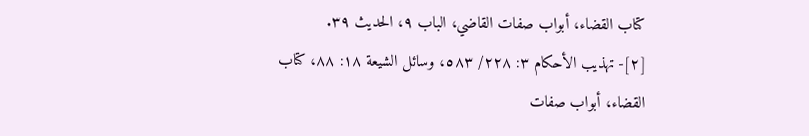كتاب القضاء، أبواب صفات القاضي، الباب ٩، الحديث ٣٩.
[٢]- تهذيب الأحكام ٣: ٢٢٨/ ٥٨٣، وسائل الشيعة ١٨: ٨٨، كتاب القضاء، أبواب صفات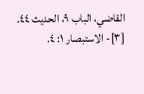القاضي، الباب ٩، الحديث ٤٤.
[٣]- الاستبصار ١: ٤.